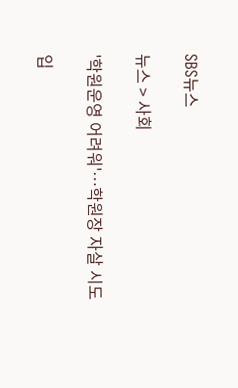SBS뉴스

뉴스 > 사회

'학원운영 어려워'…학원장 자살 시도

입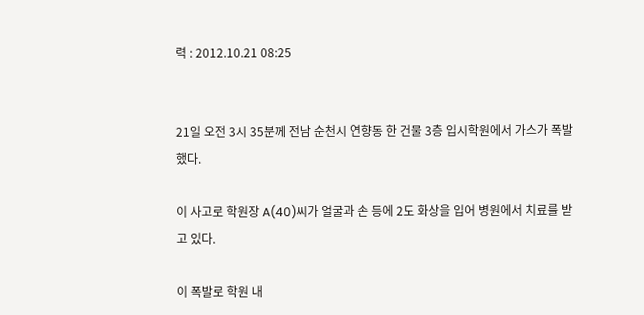력 : 2012.10.21 08:25


21일 오전 3시 35분께 전남 순천시 연향동 한 건물 3층 입시학원에서 가스가 폭발했다.

이 사고로 학원장 A(40)씨가 얼굴과 손 등에 2도 화상을 입어 병원에서 치료를 받고 있다.

이 폭발로 학원 내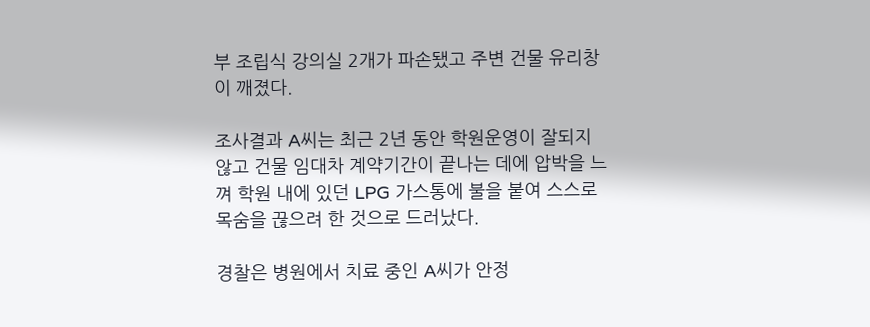부 조립식 강의실 2개가 파손됐고 주변 건물 유리창이 깨졌다.

조사결과 A씨는 최근 2년 동안 학원운영이 잘되지 않고 건물 임대차 계약기간이 끝나는 데에 압박을 느껴 학원 내에 있던 LPG 가스통에 불을 붙여 스스로 목숨을 끊으려 한 것으로 드러났다.

경찰은 병원에서 치료 중인 A씨가 안정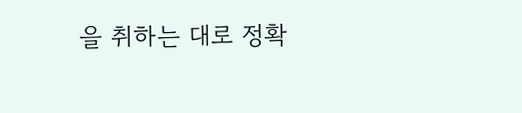을 취하는 대로 정확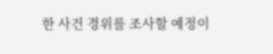한 사건 경위를 조사할 예정이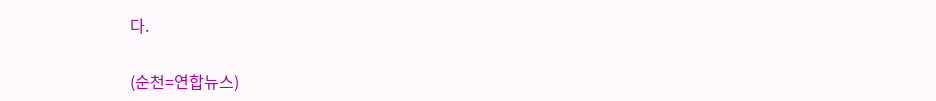다.

(순천=연합뉴스)